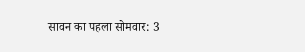सावन का पहला सोमवार: 3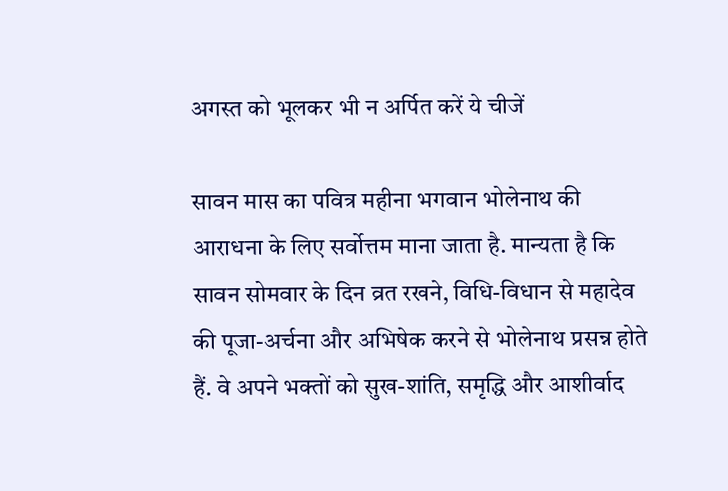अगस्त को भूलकर भी न अर्पित करें ये चीजें

सावन मास का पवित्र महीना भगवान भोलेनाथ की आराधना के लिए सर्वोत्तम माना जाता है. मान्यता है कि सावन सोमवार के दिन व्रत रखने, विधि-विधान से महादेव की पूजा-अर्चना और अभिषेक करने से भोलेनाथ प्रसन्न होते हैं. वे अपने भक्तों को सुख-शांति, समृद्धि और आशीर्वाद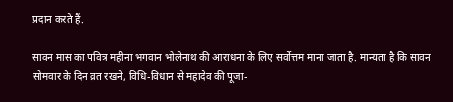प्रदान करते हैं.

सावन मास का पवित्र महीना भगवान भोलेनाथ की आराधना के लिए सर्वोत्तम माना जाता है. मान्यता है कि सावन सोमवार के दिन व्रत रखने, विधि-विधान से महादेव की पूजा-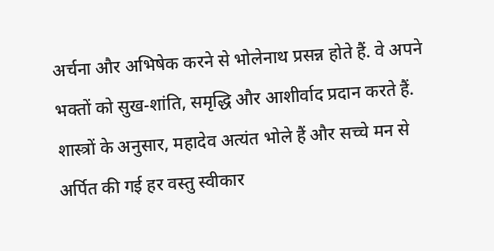अर्चना और अभिषेक करने से भोलेनाथ प्रसन्न होते हैं. वे अपने भक्तों को सुख-शांति, समृद्धि और आशीर्वाद प्रदान करते हैं. शास्त्रों के अनुसार, महादेव अत्यंत भोले हैं और सच्चे मन से अर्पित की गई हर वस्तु स्वीकार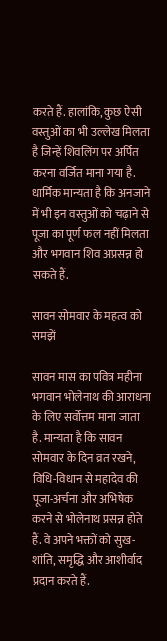करते हैं. हालांकि, कुछ ऐसी वस्तुओं का भी उल्लेख मिलता है जिन्हें शिवलिंग पर अर्पित करना वर्जित माना गया है. धार्मिक मान्यता है कि अनजाने में भी इन वस्तुओं को चढ़ाने से पूजा का पूर्ण फल नहीं मिलता और भगवान शिव अप्रसन्न हो सकते हैं.

सावन सोमवार के महत्व को समझें

सावन मास का पवित्र महीना भगवान भोलेनाथ की आराधना के लिए सर्वोत्तम माना जाता है. मान्यता है कि सावन सोमवार के दिन व्रत रखने, विधि-विधान से महादेव की पूजा-अर्चना और अभिषेक करने से भोलेनाथ प्रसन्न होते हैं. वे अपने भक्तों को सुख-शांति, समृद्धि और आशीर्वाद प्रदान करते हैं.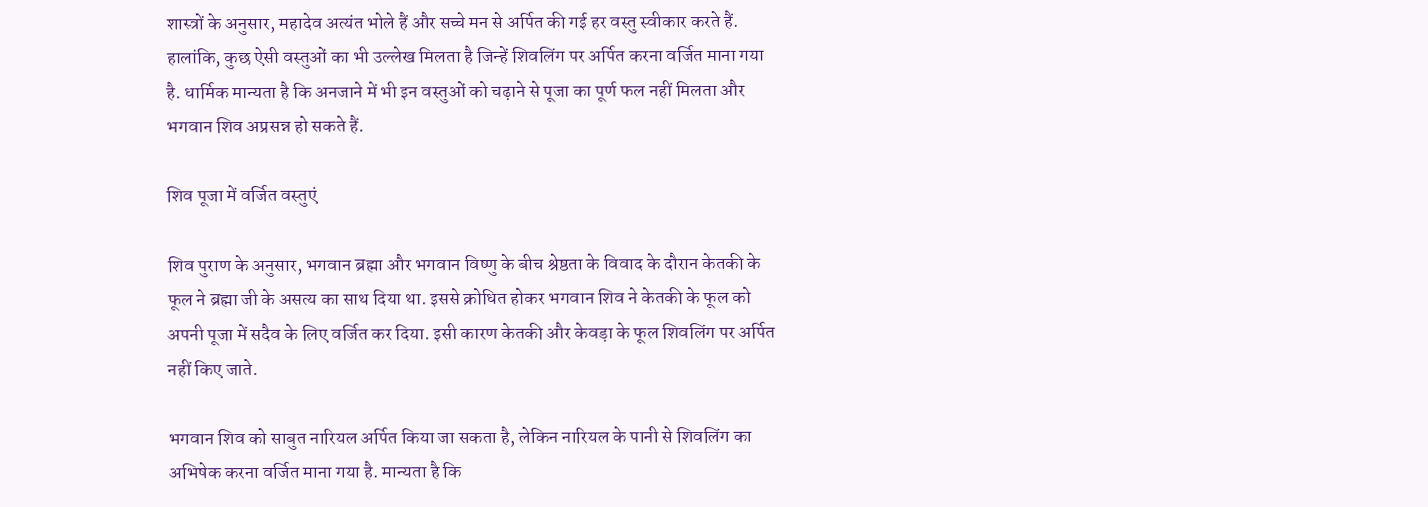शास्त्रों के अनुसार, महादेव अत्यंत भोले हैं और सच्चे मन से अर्पित की गई हर वस्तु स्वीकार करते हैं. हालांकि, कुछ ऐसी वस्तुओं का भी उल्लेख मिलता है जिन्हें शिवलिंग पर अर्पित करना वर्जित माना गया है. धार्मिक मान्यता है कि अनजाने में भी इन वस्तुओं को चढ़ाने से पूजा का पूर्ण फल नहीं मिलता और भगवान शिव अप्रसन्न हो सकते हैं.

शिव पूजा में वर्जित वस्तुएं

शिव पुराण के अनुसार, भगवान ब्रह्मा और भगवान विष्णु के बीच श्रेष्ठता के विवाद के दौरान केतकी के फूल ने ब्रह्मा जी के असत्य का साथ दिया था. इससे क्रोधित होकर भगवान शिव ने केतकी के फूल को अपनी पूजा में सदैव के लिए वर्जित कर दिया. इसी कारण केतकी और केवड़ा के फूल शिवलिंग पर अर्पित नहीं किए जाते.

भगवान शिव को साबुत नारियल अर्पित किया जा सकता है, लेकिन नारियल के पानी से शिवलिंग का अभिषेक करना वर्जित माना गया है. मान्यता है कि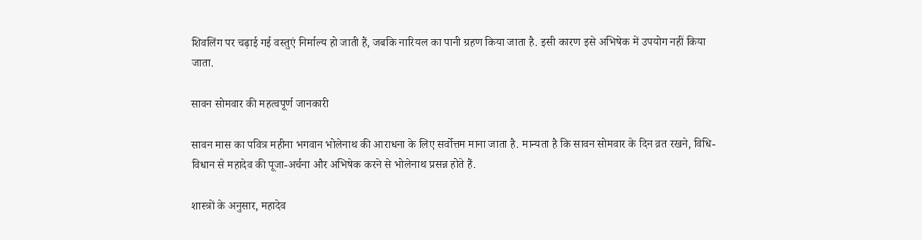शिवलिंग पर चढ़ाई गई वस्तुएं निर्माल्य हो जाती हैं, जबकि नारियल का पानी ग्रहण किया जाता है. इसी कारण इसे अभिषेक में उपयोग नहीं किया जाता.

सावन सोमवार की महत्वपूर्ण जानकारी

सावन मास का पवित्र महीना भगवान भोलेनाथ की आराधना के लिए सर्वोत्तम माना जाता है. मान्यता है कि सावन सोमवार के दिन व्रत रखने, विधि-विधान से महादेव की पूजा-अर्चना और अभिषेक करने से भोलेनाथ प्रसन्न होते हैं.

शास्त्रों के अनुसार, महादेव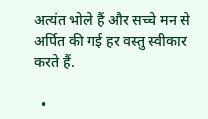अत्यंत भोले हैं और सच्चे मन से अर्पित की गई हर वस्तु स्वीकार करते हैं.

  •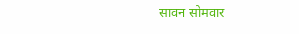सावन सोमवार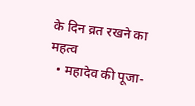के दिन व्रत रखने का महत्व
  • महादेव की पूजा-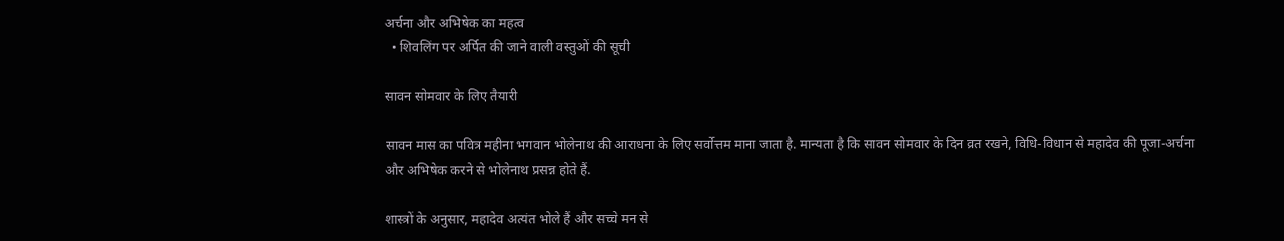अर्चना और अभिषेक का महत्व
  • शिवलिंग पर अर्पित की जाने वाली वस्तुओं की सूची

सावन सोमवार के लिए तैयारी

सावन मास का पवित्र महीना भगवान भोलेनाथ की आराधना के लिए सर्वोत्तम माना जाता है. मान्यता है कि सावन सोमवार के दिन व्रत रखने, विधि-विधान से महादेव की पूजा-अर्चना और अभिषेक करने से भोलेनाथ प्रसन्न होते हैं.

शास्त्रों के अनुसार, महादेव अत्यंत भोले हैं और सच्चे मन से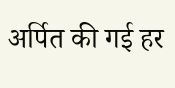अर्पित की गई हर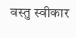वस्तु स्वीकार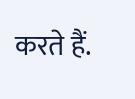करते हैं.